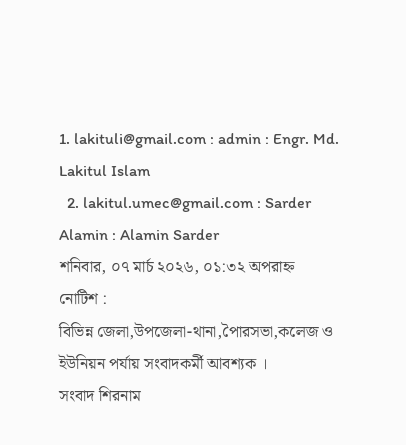1. lakituli@gmail.com : admin : Engr. Md. Lakitul Islam
  2. lakitul.umec@gmail.com : Sarder Alamin : Alamin Sarder
শনিবার, ০৭ মার্চ ২০২৬, ০১:৩২ অপরাহ্ন
নোটিশ :
বিভিন্ন জেলা,উপজেলা-থানা,পৈারসভা,কলেজ ও ইউনিয়ন পর্যায় সংবাদকর্মী আবশ্যক ।
সংবাদ শিরনাম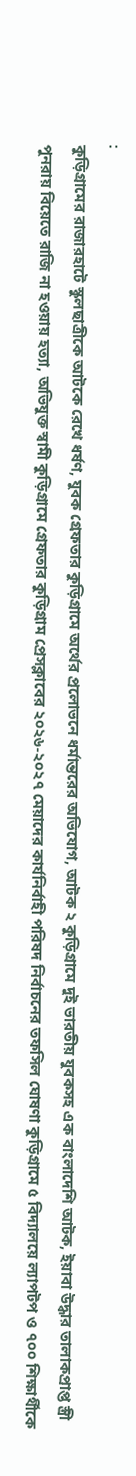:
কুড়িগ্রামের রাজারহাটে স্কুলছাত্রীকে আটকে রেখে ধর্ষণ, যুবক গ্রেফতার কুড়িগ্রামে অর্থের প্রলোভনে ধর্মান্তরের অভিযোগ, আটক ২ কুড়িগ্রামে দুই ভারতীয় যুবকসহ এক বাংলাদেশি আটক, ইয়াবা উদ্ধার তালাকপ্রাপ্ত স্ত্রী পুনরায় বিয়েতে রাজি না হওয়ায় হত্যা, অভিযুক্ত স্বামী কুড়িগ্রামে গ্রেফতার কুড়িগ্রাম প্রেসক্লাবের ২০২৬-২০২৭ মেয়াদের কার্যনির্বাহী পরিষদ নির্বাচনের তফসিল ঘোষণা কুড়িগ্রামে ৫ বিদ্যালয়ে ল্যাপটপ ও ৭০০ শিক্ষার্থীকে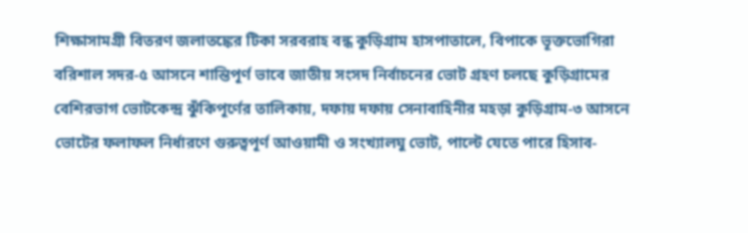শিক্ষাসামগ্রী বিতরণ জলাতঙ্কের টিকা সরবরাহ বন্ধ কুড়িগ্রাম হাসপাতালে, বিপাকে ভূক্তভোগিরা বরিশাল সদর-৫ আসনে শান্তিপূর্ণ ভাবে জাতীয় সংসদ নির্বাচনের ভোট গ্রহণ চলছে কুড়িগ্রামের বেশিরভাগ ভোটকেন্দ্র ঝুঁকিপূর্ণের তালিকায়, দফায় দফায় সেনাবাহিনীর মহড়া কুড়িগ্রাম-৩ আসনে ভোটের ফলাফল নির্ধারণে গুরুত্বপূর্ণ আওয়ামী ও সংখ্যালঘু ভোট, পাল্টে যেতে পারে হিসাব-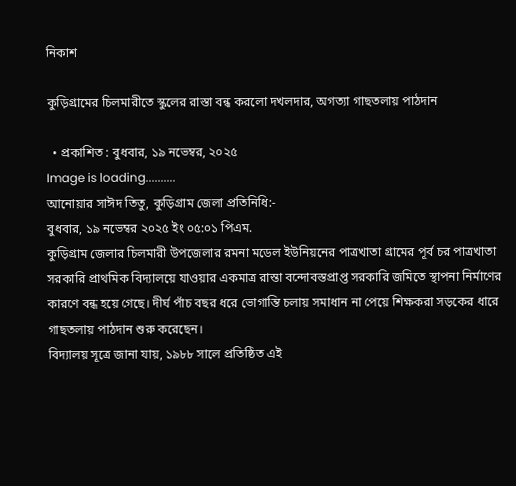নিকাশ

কুড়িগ্রামের চিলমারীতে স্কুলের রাস্তা বন্ধ করলো দখলদার, অগত্যা গাছতলায় পাঠদান

  • প্রকাশিত : বুধবার, ১৯ নভেম্বর, ২০২৫
Image is loading..........
আনোয়ার সাঈদ তিতু, কুড়িগ্রাম জেলা প্রতিনিধি:-
বুধবার, ১৯ নভেম্বর ২০২৫ ইং ০৫:০১ পিএম.
কুড়িগ্রাম জেলার চিলমারী উপজেলার রমনা মডেল ইউনিয়নের পাত্রখাতা গ্রামের পূর্ব চর পাত্রখাতা সরকারি প্রাথমিক বিদ্যালয়ে যাওয়ার একমাত্র রাস্তা বন্দোবস্তপ্রাপ্ত সরকারি জমিতে স্থাপনা নির্মাণের কারণে বন্ধ হয়ে গেছে। দীর্ঘ পাঁচ বছর ধরে ভোগান্তি চলায় সমাধান না পেয়ে শিক্ষকরা সড়কের ধারে গাছতলায় পাঠদান শুরু করেছেন।
বিদ্যালয় সূত্রে জানা যায়, ১৯৮৮ সালে প্রতিষ্ঠিত এই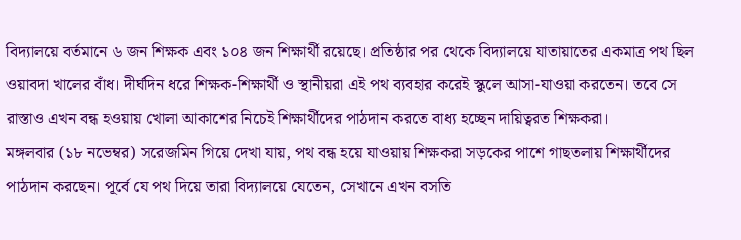বিদ্যালয়ে বর্তমানে ৬ জন শিক্ষক এবং ১০৪ জন শিক্ষার্থী রয়েছে। প্রতিষ্ঠার পর থেকে বিদ্যালয়ে যাতায়াতের একমাত্র পথ ছিল ওয়াবদা খালের বাঁধ। দীর্ঘদিন ধরে শিক্ষক-শিক্ষার্থী ও স্থানীয়রা এই পথ ব্যবহার করেই স্কুলে আসা-যাওয়া করতেন। তবে সে রাস্তাও এখন বন্ধ হওয়ায় খোলা আকাশের নিচেই শিক্ষার্থীদের পাঠদান করতে বাধ্য হচ্ছেন দায়িত্বরত শিক্ষকরা।
মঙ্গলবার (১৮ নভেম্বর) সরেজমিন গিয়ে দেখা যায়, পথ বন্ধ হয়ে যাওয়ায় শিক্ষকরা সড়কের পাশে গাছতলায় শিক্ষার্থীদের পাঠদান করছেন। পূর্বে যে পথ দিয়ে তারা বিদ্যালয়ে যেতেন, সেখানে এখন বসতি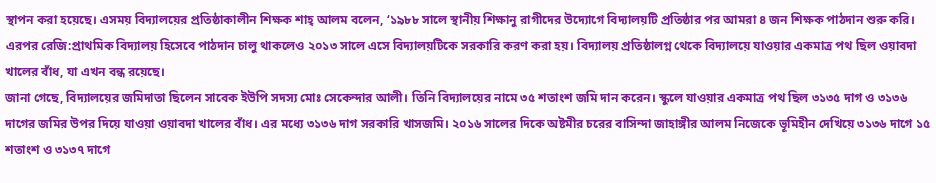স্থাপন করা হয়েছে। এসময় বিদ্যালয়ের প্রতিষ্ঠাকালীন শিক্ষক শাহ্ আলম বলেন, ‘১৯৮৮ সালে স্থানীয় শিক্ষানু রাগীদের উদ্যোগে বিদ্যালয়টি প্রতিষ্ঠার পর আমরা ৪ জন শিক্ষক পাঠদান শুরু করি। এরপর রেজি:প্রাথমিক বিদ্যালয় হিসেবে পাঠদান চালু থাকলেও ২০১৩ সালে এসে বিদ্যালয়টিকে সরকারি করণ করা হয়। বিদ্যালয় প্রতিষ্ঠালগ্ন থেকে বিদ্যালয়ে যাওয়ার একমাত্র পথ ছিল ওয়াবদা খালের বাঁধ, যা এখন বন্ধ রয়েছে।
জানা গেছে, বিদ্যালয়ের জমিদাতা ছিলেন সাবেক ইউপি সদস্য মোঃ সেকেন্দার আলী। তিনি বিদ্যালয়ের নামে ৩৫ শতাংশ জমি দান করেন। স্কুলে যাওয়ার একমাত্র পথ ছিল ৩১৩৫ দাগ ও ৩১৩৬ দাগের জমির উপর দিয়ে যাওয়া ওয়াবদা খালের বাঁধ। এর মধ্যে ৩১৩৬ দাগ সরকারি খাসজমি। ২০১৬ সালের দিকে অষ্টমীর চরের বাসিন্দা জাহাঙ্গীর আলম নিজেকে ভূমিহীন দেখিয়ে ৩১৩৬ দাগে ১৫ শতাংশ ও ৩১৩৭ দাগে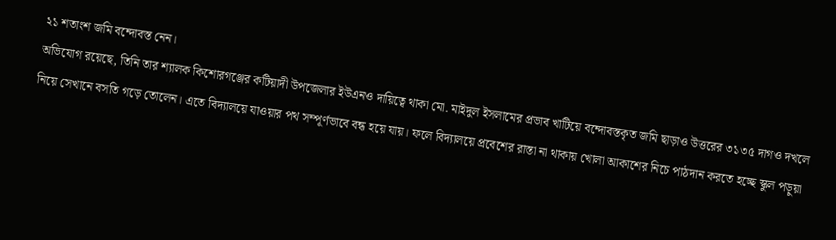২১ শতাংশ জমি বন্দোবস্ত নেন।
অভিযোগ রয়েছে, তিনি তার শ্যালক কিশোরগঞ্জের কটিয়াদী উপজেলার ইউএনও দায়িত্বে থাকা মো. মাইদুল ইসলামের প্রভাব খাটিয়ে বন্দোবস্তকৃত জমি ছাড়াও উত্তরের ৩১৩৫ দাগও দখলে নিয়ে সেখানে বসতি গড়ে তোলেন। এতে বিদ্যালয়ে যাওয়ার পথ সম্পূর্ণভাবে বন্ধ হয়ে যায়। ফলে বিদ্যালয়ে প্রবেশের রাস্তা না থাকায় খোলা আকাশের নিচে পাঠদান করতে হচ্ছে স্কুল পড়ুয়া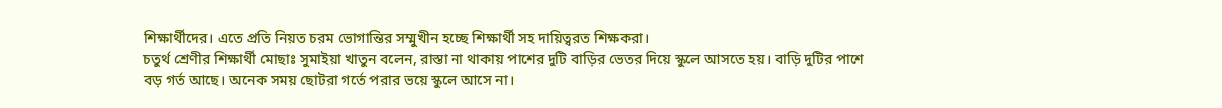শিক্ষার্থীদের। এতে প্রতি নিয়ত চরম ভোগান্তির সম্মুখীন হচ্ছে শিক্ষার্থী সহ দায়িত্বরত শিক্ষকরা।
চতুর্থ শ্রেণীর শিক্ষার্থী মোছাঃ সুমাইয়া খাতুন বলেন, রাস্তা না থাকায় পাশের দুটি বাড়ির ভেতর দিয়ে স্কুলে আসতে হয়। বাড়ি দুটির পাশে বড় গর্ত আছে। অনেক সময় ছোটরা গর্তে পরার ভয়ে স্কুলে আসে না।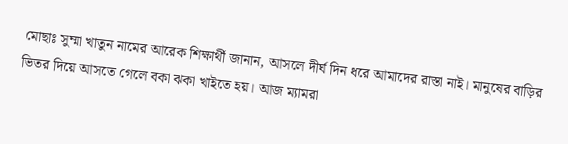মোছাঃ সুম্মা খাতুন নামের আরেক শিক্ষার্থী জানান, আসলে দীর্ঘ দিন ধরে আমাদের রাস্তা নাই। মানুষের বাড়ির ভিতর দিয়ে আসতে গেলে বকা ঝকা খাইতে হয়। আজ ম্যামরা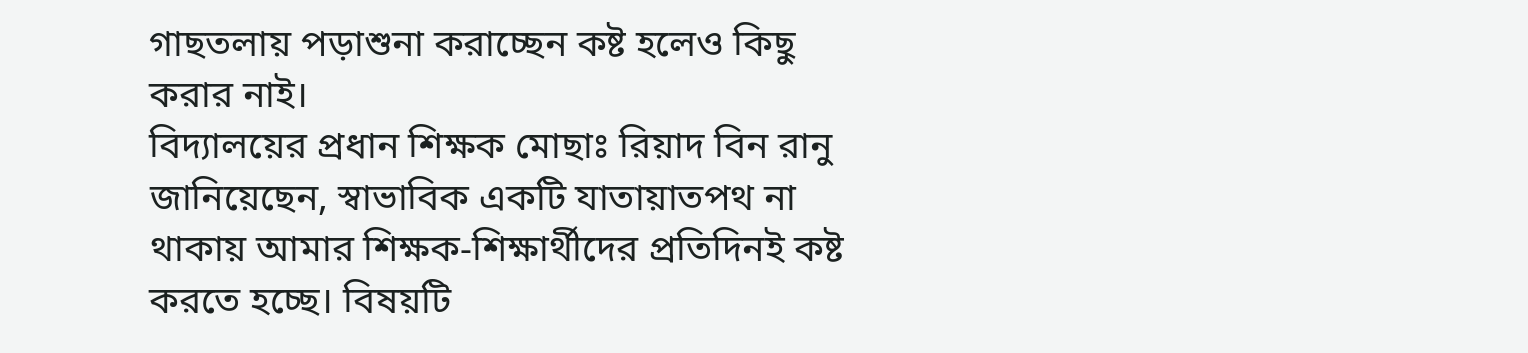গাছতলায় পড়াশুনা করাচ্ছেন কষ্ট হলেও কিছু করার নাই।
বিদ্যালয়ের প্রধান শিক্ষক মোছাঃ রিয়াদ বিন রানু জানিয়েছেন, স্বাভাবিক একটি যাতায়াতপথ না থাকায় আমার শিক্ষক-শিক্ষার্থীদের প্রতিদিনই কষ্ট করতে হচ্ছে। বিষয়টি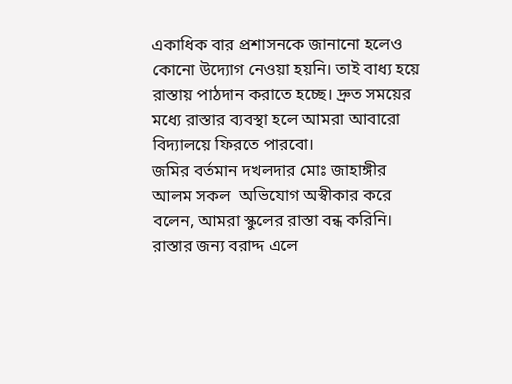একাধিক বার প্রশাসনকে জানানো হলেও কোনো উদ্যোগ নেওয়া হয়নি। তাই বাধ্য হয়ে রাস্তায় পাঠদান করাতে হচ্ছে। দ্রুত সময়ের মধ্যে রাস্তার ব্যবস্থা হলে আমরা আবারো বিদ্যালয়ে ফিরতে পারবো।
জমির বর্তমান দখলদার মোঃ জাহাঙ্গীর আলম সকল  অভিযোগ অস্বীকার করে বলেন, আমরা স্কুলের রাস্তা বন্ধ করিনি। রাস্তার জন্য বরাদ্দ এলে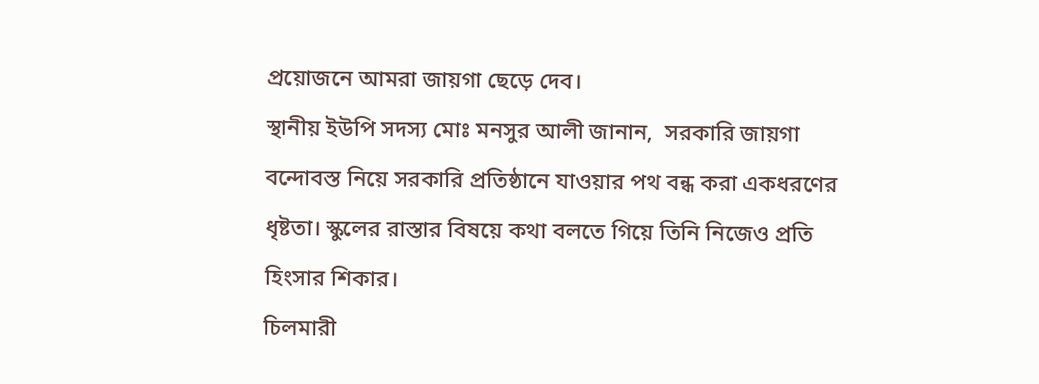প্রয়োজনে আমরা জায়গা ছেড়ে দেব।
স্থানীয় ইউপি সদস্য মোঃ মনসুর আলী জানান,  সরকারি জায়গা বন্দোবস্ত নিয়ে সরকারি প্রতিষ্ঠানে যাওয়ার পথ বন্ধ করা একধরণের ধৃষ্টতা। স্কুলের রাস্তার বিষয়ে কথা বলতে গিয়ে তিনি নিজেও প্রতি হিংসার শিকার।
চিলমারী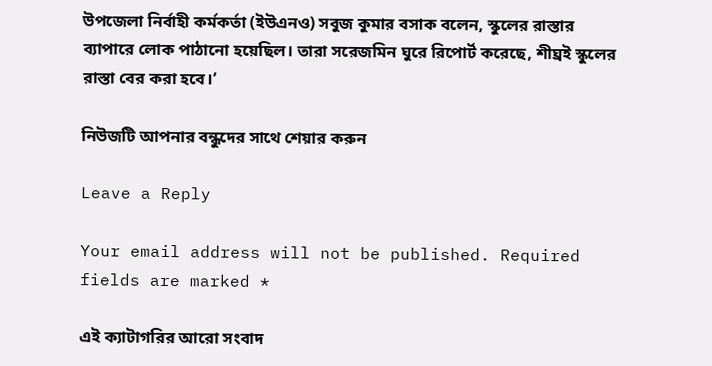উপজেলা নির্বাহী কর্মকর্তা (ইউএনও) সবুজ কুমার বসাক বলেন, স্কুলের রাস্তার ব্যাপারে লোক পাঠানো হয়েছিল। তারা সরেজমিন ঘুরে রিপোর্ট করেছে, শীঘ্রই স্কুলের রাস্তা বের করা হবে।’

নিউজটি আপনার বন্ধুদের সাথে শেয়ার করুন

Leave a Reply

Your email address will not be published. Required fields are marked *

এই ক্যাটাগরির ‍আরো সংবাদ